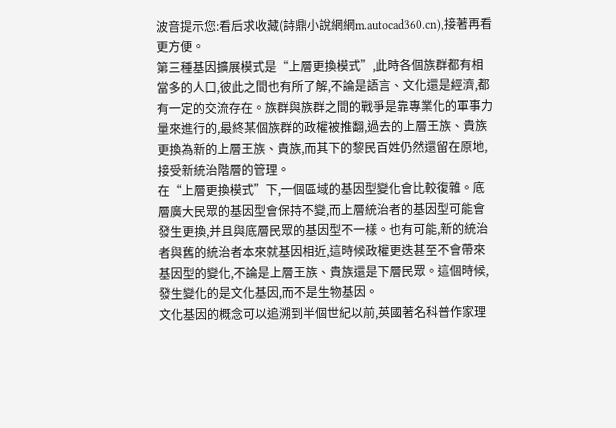波音提示您:看后求收藏(詩鼎小說網網m.autocad360.cn),接著再看更方便。
第三種基因擴展模式是“上層更換模式”,此時各個族群都有相當多的人口,彼此之間也有所了解,不論是語言、文化還是經濟,都有一定的交流存在。族群與族群之間的戰爭是靠專業化的軍事力量來進行的,最終某個族群的政權被推翻,過去的上層王族、貴族更換為新的上層王族、貴族,而其下的黎民百姓仍然還留在原地,接受新統治階層的管理。
在“上層更換模式”下,一個區域的基因型變化會比較復雜。底層廣大民眾的基因型會保持不變,而上層統治者的基因型可能會發生更換,并且與底層民眾的基因型不一樣。也有可能,新的統治者與舊的統治者本來就基因相近,這時候政權更迭甚至不會帶來基因型的變化,不論是上層王族、貴族還是下層民眾。這個時候,發生變化的是文化基因,而不是生物基因。
文化基因的概念可以追溯到半個世紀以前,英國著名科普作家理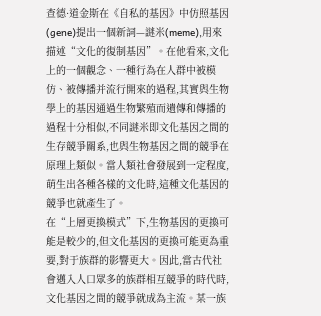查德·道金斯在《自私的基因》中仿照基因(gene)提出一個新詞—謎米(meme),用來描述“文化的復制基因”。在他看來,文化上的一個觀念、一種行為在人群中被模仿、被傳播并流行開來的過程,其實與生物學上的基因通過生物繁殖而遺傳和傳播的過程十分相似,不同謎米即文化基因之間的生存競爭關系,也與生物基因之間的競爭在原理上類似。當人類社會發展到一定程度,萌生出各種各樣的文化時,這種文化基因的競爭也就產生了。
在“上層更換模式”下,生物基因的更換可能是較少的,但文化基因的更換可能更為重要,對于族群的影響更大。因此,當古代社會邁入人口眾多的族群相互競爭的時代時,文化基因之間的競爭就成為主流。某一族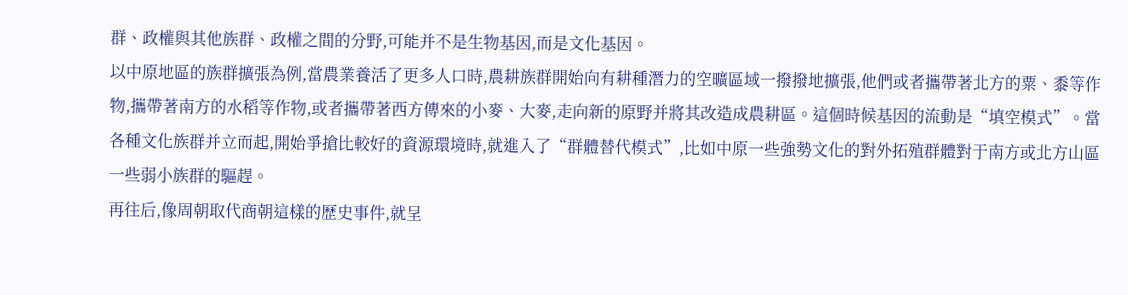群、政權與其他族群、政權之間的分野,可能并不是生物基因,而是文化基因。
以中原地區的族群擴張為例,當農業養活了更多人口時,農耕族群開始向有耕種潛力的空曠區域一撥撥地擴張,他們或者攜帶著北方的粟、黍等作物,攜帶著南方的水稻等作物,或者攜帶著西方傳來的小麥、大麥,走向新的原野并將其改造成農耕區。這個時候基因的流動是“填空模式”。當各種文化族群并立而起,開始爭搶比較好的資源環境時,就進入了“群體替代模式”,比如中原一些強勢文化的對外拓殖群體對于南方或北方山區一些弱小族群的驅趕。
再往后,像周朝取代商朝這樣的歷史事件,就呈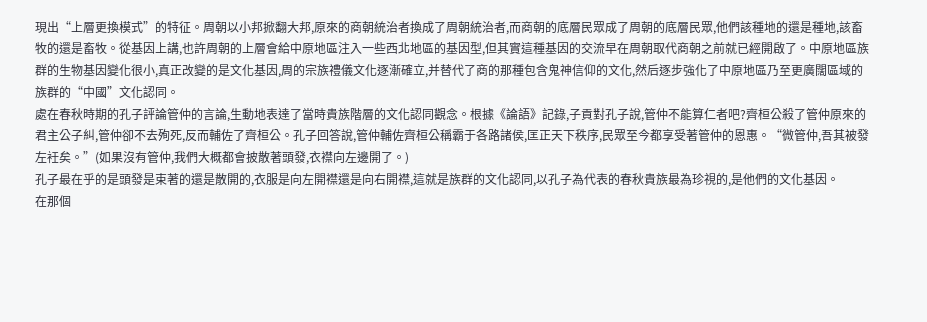現出“上層更換模式”的特征。周朝以小邦掀翻大邦,原來的商朝統治者換成了周朝統治者,而商朝的底層民眾成了周朝的底層民眾,他們該種地的還是種地,該畜牧的還是畜牧。從基因上講,也許周朝的上層會給中原地區注入一些西北地區的基因型,但其實這種基因的交流早在周朝取代商朝之前就已經開啟了。中原地區族群的生物基因變化很小,真正改變的是文化基因,周的宗族禮儀文化逐漸確立,并替代了商的那種包含鬼神信仰的文化,然后逐步強化了中原地區乃至更廣闊區域的族群的“中國”文化認同。
處在春秋時期的孔子評論管仲的言論,生動地表達了當時貴族階層的文化認同觀念。根據《論語》記錄,子貢對孔子說,管仲不能算仁者吧?齊桓公殺了管仲原來的君主公子糾,管仲卻不去殉死,反而輔佐了齊桓公。孔子回答說,管仲輔佐齊桓公稱霸于各路諸侯,匡正天下秩序,民眾至今都享受著管仲的恩惠。“微管仲,吾其被發左衽矣。”(如果沒有管仲,我們大概都會披散著頭發,衣襟向左邊開了。)
孔子最在乎的是頭發是束著的還是散開的,衣服是向左開襟還是向右開襟,這就是族群的文化認同,以孔子為代表的春秋貴族最為珍視的,是他們的文化基因。
在那個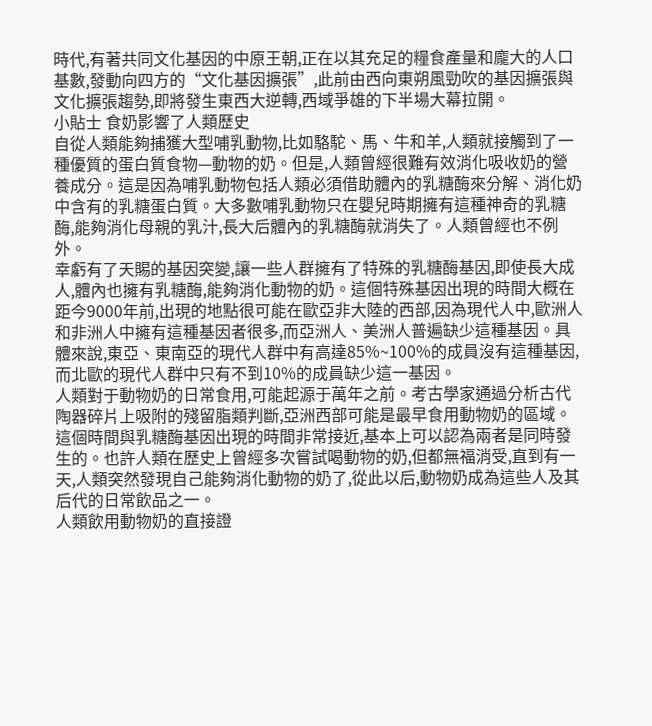時代,有著共同文化基因的中原王朝,正在以其充足的糧食產量和龐大的人口基數,發動向四方的“文化基因擴張”,此前由西向東朔風勁吹的基因擴張與文化擴張趨勢,即將發生東西大逆轉,西域爭雄的下半場大幕拉開。
小貼士 食奶影響了人類歷史
自從人類能夠捕獲大型哺乳動物,比如駱駝、馬、牛和羊,人類就接觸到了一種優質的蛋白質食物—動物的奶。但是,人類曾經很難有效消化吸收奶的營養成分。這是因為哺乳動物包括人類必須借助體內的乳糖酶來分解、消化奶中含有的乳糖蛋白質。大多數哺乳動物只在嬰兒時期擁有這種神奇的乳糖酶,能夠消化母親的乳汁,長大后體內的乳糖酶就消失了。人類曾經也不例外。
幸虧有了天賜的基因突變,讓一些人群擁有了特殊的乳糖酶基因,即使長大成人,體內也擁有乳糖酶,能夠消化動物的奶。這個特殊基因出現的時間大概在距今9000年前,出現的地點很可能在歐亞非大陸的西部,因為現代人中,歐洲人和非洲人中擁有這種基因者很多,而亞洲人、美洲人普遍缺少這種基因。具體來說,東亞、東南亞的現代人群中有高達85%~100%的成員沒有這種基因,而北歐的現代人群中只有不到10%的成員缺少這一基因。
人類對于動物奶的日常食用,可能起源于萬年之前。考古學家通過分析古代陶器碎片上吸附的殘留脂類判斷,亞洲西部可能是最早食用動物奶的區域。這個時間與乳糖酶基因出現的時間非常接近,基本上可以認為兩者是同時發生的。也許人類在歷史上曾經多次嘗試喝動物的奶,但都無福消受,直到有一天,人類突然發現自己能夠消化動物的奶了,從此以后,動物奶成為這些人及其后代的日常飲品之一。
人類飲用動物奶的直接證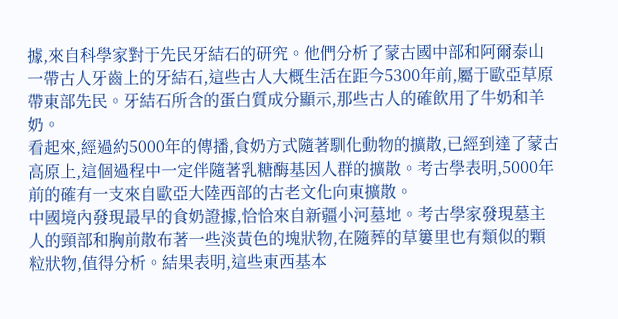據,來自科學家對于先民牙結石的研究。他們分析了蒙古國中部和阿爾泰山一帶古人牙齒上的牙結石,這些古人大概生活在距今5300年前,屬于歐亞草原帶東部先民。牙結石所含的蛋白質成分顯示,那些古人的確飲用了牛奶和羊奶。
看起來,經過約5000年的傳播,食奶方式隨著馴化動物的擴散,已經到達了蒙古高原上,這個過程中一定伴隨著乳糖酶基因人群的擴散。考古學表明,5000年前的確有一支來自歐亞大陸西部的古老文化向東擴散。
中國境內發現最早的食奶證據,恰恰來自新疆小河墓地。考古學家發現墓主人的頸部和胸前散布著一些淡黃色的塊狀物,在隨葬的草簍里也有類似的顆粒狀物,值得分析。結果表明,這些東西基本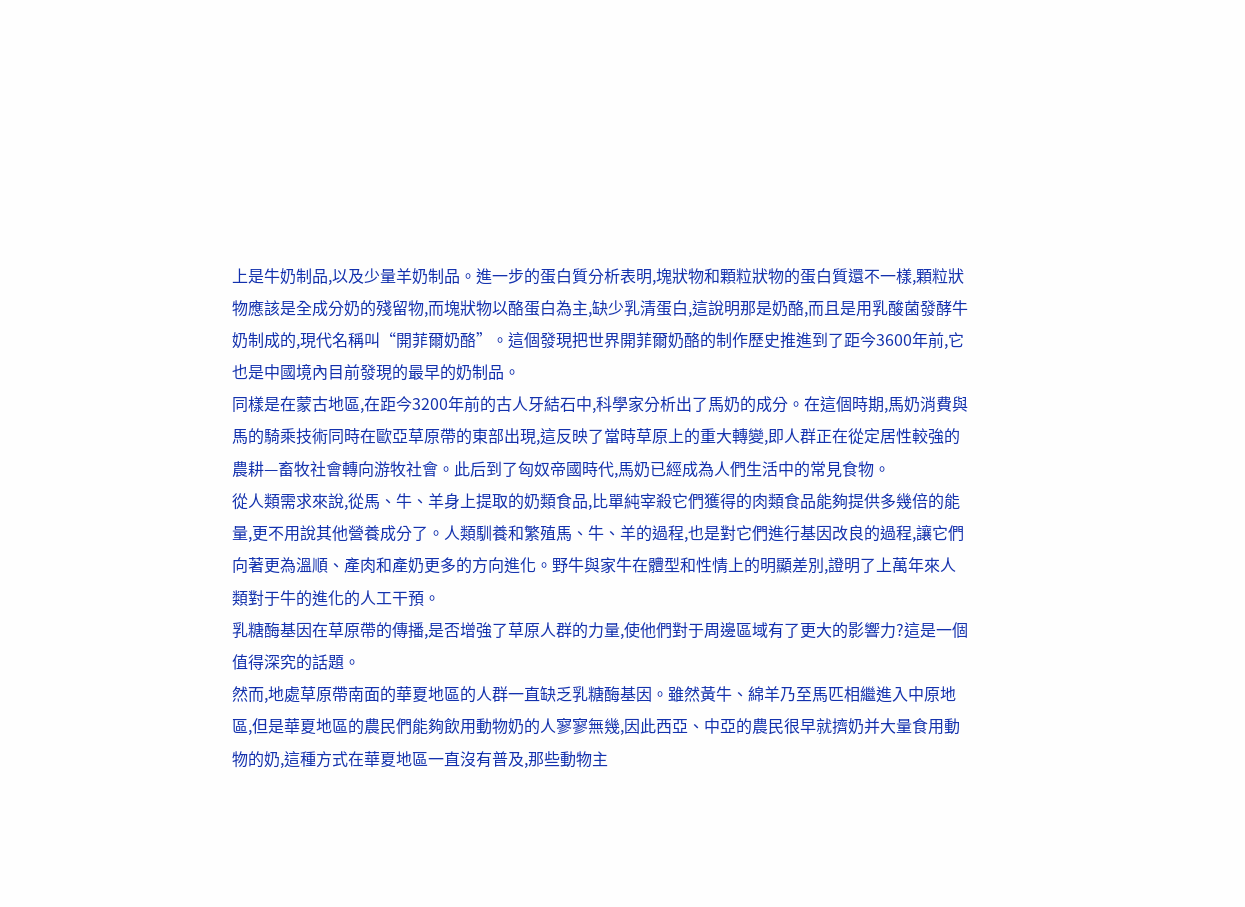上是牛奶制品,以及少量羊奶制品。進一步的蛋白質分析表明,塊狀物和顆粒狀物的蛋白質還不一樣,顆粒狀物應該是全成分奶的殘留物,而塊狀物以酪蛋白為主,缺少乳清蛋白,這說明那是奶酪,而且是用乳酸菌發酵牛奶制成的,現代名稱叫“開菲爾奶酪”。這個發現把世界開菲爾奶酪的制作歷史推進到了距今3600年前,它也是中國境內目前發現的最早的奶制品。
同樣是在蒙古地區,在距今3200年前的古人牙結石中,科學家分析出了馬奶的成分。在這個時期,馬奶消費與馬的騎乘技術同時在歐亞草原帶的東部出現,這反映了當時草原上的重大轉變,即人群正在從定居性較強的農耕—畜牧社會轉向游牧社會。此后到了匈奴帝國時代,馬奶已經成為人們生活中的常見食物。
從人類需求來說,從馬、牛、羊身上提取的奶類食品,比單純宰殺它們獲得的肉類食品能夠提供多幾倍的能量,更不用說其他營養成分了。人類馴養和繁殖馬、牛、羊的過程,也是對它們進行基因改良的過程,讓它們向著更為溫順、產肉和產奶更多的方向進化。野牛與家牛在體型和性情上的明顯差別,證明了上萬年來人類對于牛的進化的人工干預。
乳糖酶基因在草原帶的傳播,是否增強了草原人群的力量,使他們對于周邊區域有了更大的影響力?這是一個值得深究的話題。
然而,地處草原帶南面的華夏地區的人群一直缺乏乳糖酶基因。雖然黃牛、綿羊乃至馬匹相繼進入中原地區,但是華夏地區的農民們能夠飲用動物奶的人寥寥無幾,因此西亞、中亞的農民很早就擠奶并大量食用動物的奶,這種方式在華夏地區一直沒有普及,那些動物主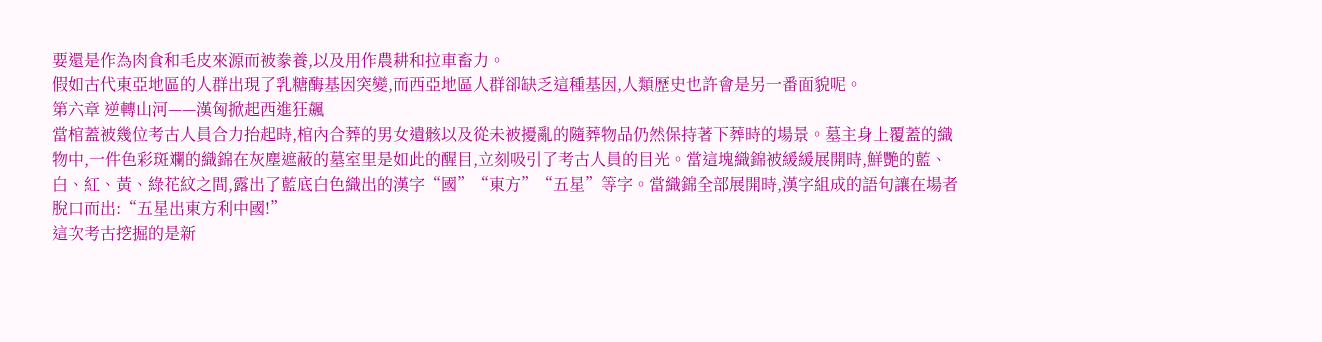要還是作為肉食和毛皮來源而被豢養,以及用作農耕和拉車畜力。
假如古代東亞地區的人群出現了乳糖酶基因突變,而西亞地區人群卻缺乏這種基因,人類歷史也許會是另一番面貌呢。
第六章 逆轉山河——漢匈掀起西進狂飆
當棺蓋被幾位考古人員合力抬起時,棺內合葬的男女遺骸以及從未被擾亂的隨葬物品仍然保持著下葬時的場景。墓主身上覆蓋的織物中,一件色彩斑斕的織錦在灰塵遮蔽的墓室里是如此的醒目,立刻吸引了考古人員的目光。當這塊織錦被緩緩展開時,鮮艷的藍、白、紅、黃、綠花紋之間,露出了藍底白色織出的漢字“國”“東方”“五星”等字。當織錦全部展開時,漢字組成的語句讓在場者脫口而出:“五星出東方利中國!”
這次考古挖掘的是新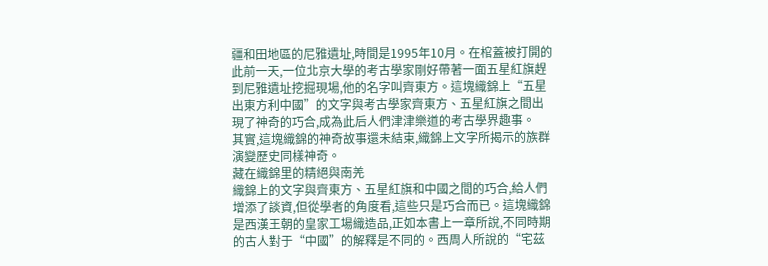疆和田地區的尼雅遺址,時間是1995年10月。在棺蓋被打開的此前一天,一位北京大學的考古學家剛好帶著一面五星紅旗趕到尼雅遺址挖掘現場,他的名字叫齊東方。這塊織錦上“五星出東方利中國”的文字與考古學家齊東方、五星紅旗之間出現了神奇的巧合,成為此后人們津津樂道的考古學界趣事。
其實,這塊織錦的神奇故事還未結束,織錦上文字所揭示的族群演變歷史同樣神奇。
藏在織錦里的精絕與南羌
織錦上的文字與齊東方、五星紅旗和中國之間的巧合,給人們增添了談資,但從學者的角度看,這些只是巧合而已。這塊織錦是西漢王朝的皇家工場織造品,正如本書上一章所說,不同時期的古人對于“中國”的解釋是不同的。西周人所說的“宅茲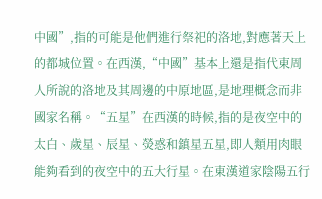中國”,指的可能是他們進行祭祀的洛地,對應著天上的都城位置。在西漢,“中國”基本上還是指代東周人所說的洛地及其周邊的中原地區,是地理概念而非國家名稱。“五星”在西漢的時候,指的是夜空中的太白、歲星、辰星、熒惑和鎮星五星,即人類用肉眼能夠看到的夜空中的五大行星。在東漢道家陰陽五行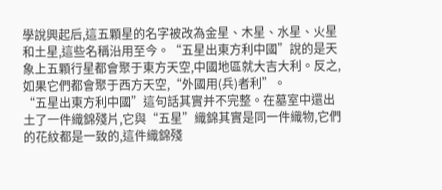學說興起后,這五顆星的名字被改為金星、木星、水星、火星和土星,這些名稱沿用至今。“五星出東方利中國”說的是天象上五顆行星都會聚于東方天空,中國地區就大吉大利。反之,如果它們都會聚于西方天空,“外國用(兵)者利”。
“五星出東方利中國”這句話其實并不完整。在墓室中還出土了一件織錦殘片,它與“五星”織錦其實是同一件織物,它們的花紋都是一致的,這件織錦殘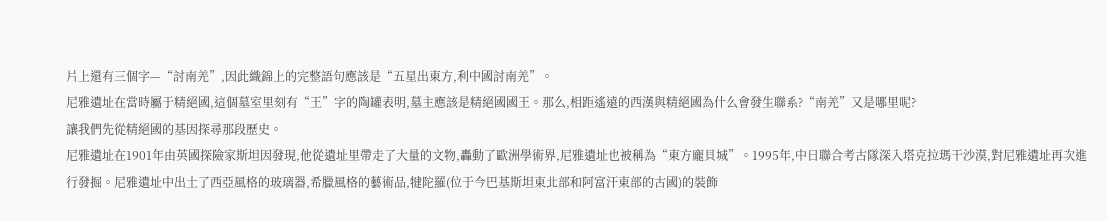片上還有三個字—“討南羌”,因此織錦上的完整語句應該是“五星出東方,利中國討南羌”。
尼雅遺址在當時屬于精絕國,這個墓室里刻有“王”字的陶罐表明,墓主應該是精絕國國王。那么,相距遙遠的西漢與精絕國為什么會發生聯系?“南羌”又是哪里呢?
讓我們先從精絕國的基因探尋那段歷史。
尼雅遺址在1901年由英國探險家斯坦因發現,他從遺址里帶走了大量的文物,轟動了歐洲學術界,尼雅遺址也被稱為“東方龐貝城”。1995年,中日聯合考古隊深入塔克拉瑪干沙漠,對尼雅遺址再次進行發掘。尼雅遺址中出土了西亞風格的玻璃器,希臘風格的藝術品,犍陀羅(位于今巴基斯坦東北部和阿富汗東部的古國)的裝飾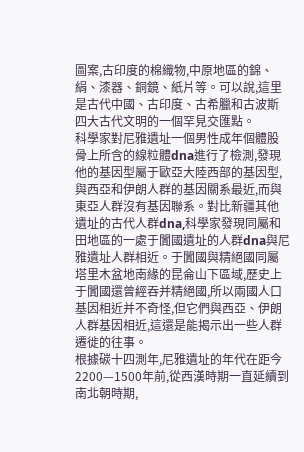圖案,古印度的棉織物,中原地區的錦、絹、漆器、銅鏡、紙片等。可以說,這里是古代中國、古印度、古希臘和古波斯四大古代文明的一個罕見交匯點。
科學家對尼雅遺址一個男性成年個體股骨上所含的線粒體dna進行了檢測,發現他的基因型屬于歐亞大陸西部的基因型,與西亞和伊朗人群的基因關系最近,而與東亞人群沒有基因聯系。對比新疆其他遺址的古代人群dna,科學家發現同屬和田地區的一處于闐國遺址的人群dna與尼雅遺址人群相近。于闐國與精絕國同屬塔里木盆地南緣的昆侖山下區域,歷史上于闐國還曾經吞并精絕國,所以兩國人口基因相近并不奇怪,但它們與西亞、伊朗人群基因相近,這還是能揭示出一些人群遷徙的往事。
根據碳十四測年,尼雅遺址的年代在距今2200—1500年前,從西漢時期一直延續到南北朝時期,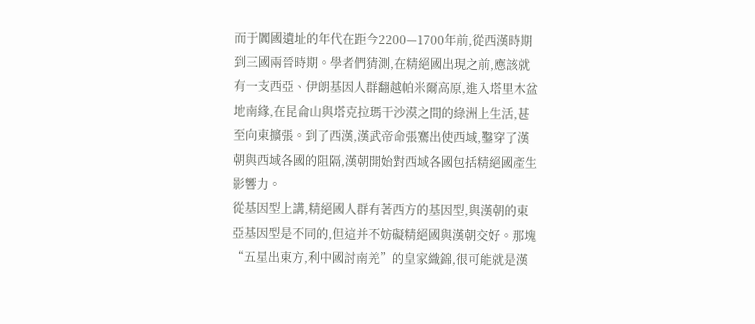而于闐國遺址的年代在距今2200—1700年前,從西漢時期到三國兩晉時期。學者們猜測,在精絕國出現之前,應該就有一支西亞、伊朗基因人群翻越帕米爾高原,進入塔里木盆地南緣,在昆侖山與塔克拉瑪干沙漠之間的綠洲上生活,甚至向東擴張。到了西漢,漢武帝命張騫出使西域,鑿穿了漢朝與西域各國的阻隔,漢朝開始對西域各國包括精絕國產生影響力。
從基因型上講,精絕國人群有著西方的基因型,與漢朝的東亞基因型是不同的,但這并不妨礙精絕國與漢朝交好。那塊“五星出東方,利中國討南羌”的皇家織錦,很可能就是漢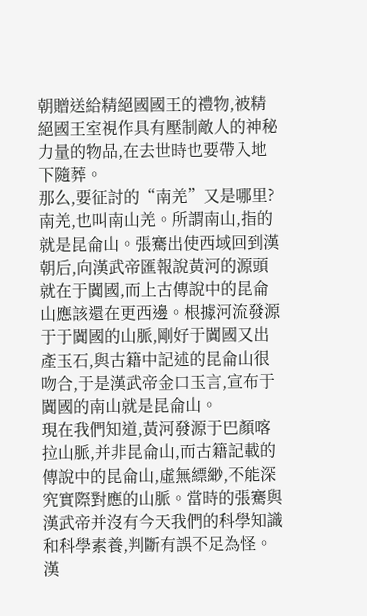朝贈送給精絕國國王的禮物,被精絕國王室視作具有壓制敵人的神秘力量的物品,在去世時也要帶入地下隨葬。
那么,要征討的“南羌”又是哪里?
南羌,也叫南山羌。所謂南山,指的就是昆侖山。張騫出使西域回到漢朝后,向漢武帝匯報說黃河的源頭就在于闐國,而上古傳說中的昆侖山應該還在更西邊。根據河流發源于于闐國的山脈,剛好于闐國又出產玉石,與古籍中記述的昆侖山很吻合,于是漢武帝金口玉言,宣布于闐國的南山就是昆侖山。
現在我們知道,黃河發源于巴顏喀拉山脈,并非昆侖山,而古籍記載的傳說中的昆侖山,虛無縹緲,不能深究實際對應的山脈。當時的張騫與漢武帝并沒有今天我們的科學知識和科學素養,判斷有誤不足為怪。漢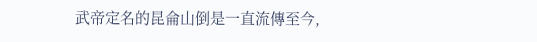武帝定名的昆侖山倒是一直流傳至今,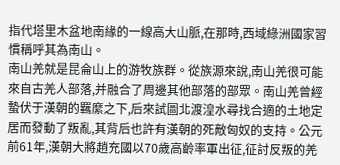指代塔里木盆地南緣的一線高大山脈,在那時,西域綠洲國家習慣稱呼其為南山。
南山羌就是昆侖山上的游牧族群。從族源來說,南山羌很可能來自古羌人部落,并融合了周邊其他部落的部眾。南山羌曾經蟄伏于漢朝的羈縻之下,后來試圖北渡湟水尋找合適的土地定居而發動了叛亂,其背后也許有漢朝的死敵匈奴的支持。公元前61年,漢朝大將趙充國以70歲高齡率軍出征,征討反叛的羌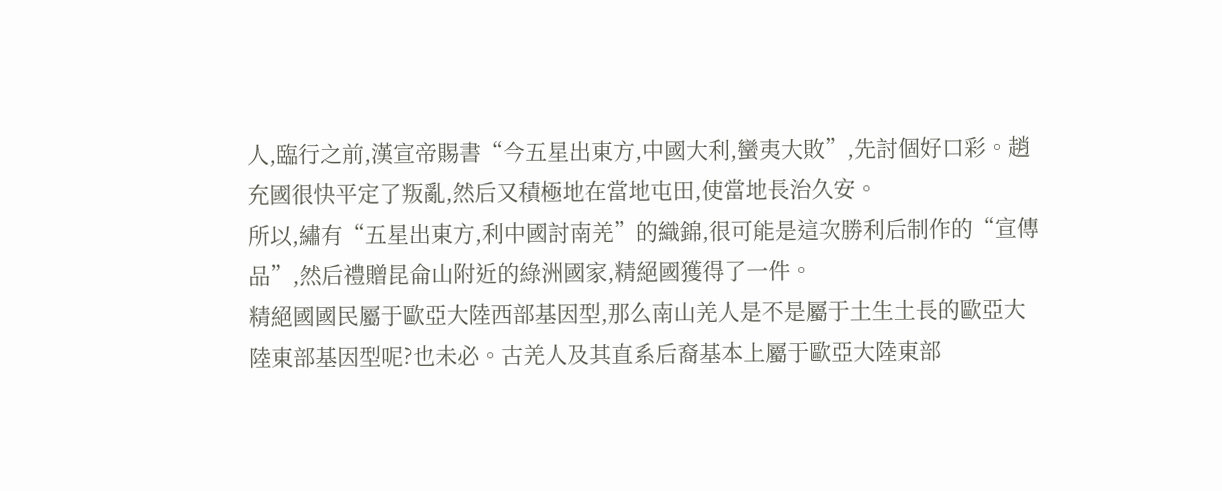人,臨行之前,漢宣帝賜書“今五星出東方,中國大利,蠻夷大敗”,先討個好口彩。趙充國很快平定了叛亂,然后又積極地在當地屯田,使當地長治久安。
所以,繡有“五星出東方,利中國討南羌”的織錦,很可能是這次勝利后制作的“宣傳品”,然后禮贈昆侖山附近的綠洲國家,精絕國獲得了一件。
精絕國國民屬于歐亞大陸西部基因型,那么南山羌人是不是屬于土生土長的歐亞大陸東部基因型呢?也未必。古羌人及其直系后裔基本上屬于歐亞大陸東部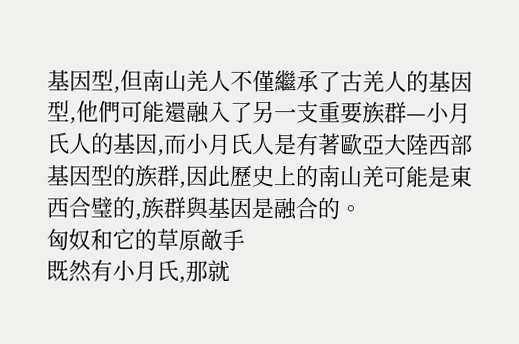基因型,但南山羌人不僅繼承了古羌人的基因型,他們可能還融入了另一支重要族群—小月氏人的基因,而小月氏人是有著歐亞大陸西部基因型的族群,因此歷史上的南山羌可能是東西合璧的,族群與基因是融合的。
匈奴和它的草原敵手
既然有小月氏,那就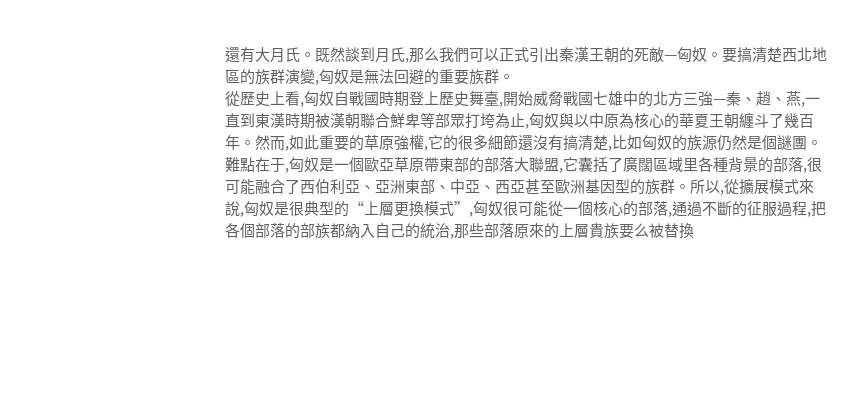還有大月氏。既然談到月氏,那么我們可以正式引出秦漢王朝的死敵—匈奴。要搞清楚西北地區的族群演變,匈奴是無法回避的重要族群。
從歷史上看,匈奴自戰國時期登上歷史舞臺,開始威脅戰國七雄中的北方三強—秦、趙、燕,一直到東漢時期被漢朝聯合鮮卑等部眾打垮為止,匈奴與以中原為核心的華夏王朝纏斗了幾百年。然而,如此重要的草原強權,它的很多細節還沒有搞清楚,比如匈奴的族源仍然是個謎團。
難點在于,匈奴是一個歐亞草原帶東部的部落大聯盟,它囊括了廣闊區域里各種背景的部落,很可能融合了西伯利亞、亞洲東部、中亞、西亞甚至歐洲基因型的族群。所以,從擴展模式來說,匈奴是很典型的“上層更換模式”,匈奴很可能從一個核心的部落,通過不斷的征服過程,把各個部落的部族都納入自己的統治,那些部落原來的上層貴族要么被替換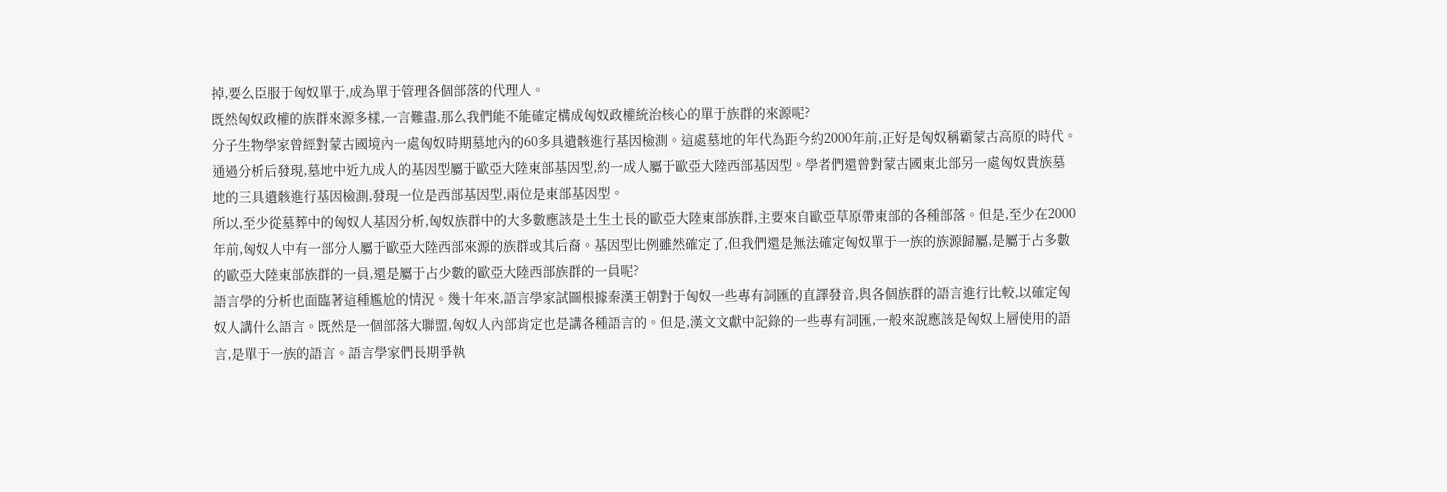掉,要么臣服于匈奴單于,成為單于管理各個部落的代理人。
既然匈奴政權的族群來源多樣,一言難盡,那么我們能不能確定構成匈奴政權統治核心的單于族群的來源呢?
分子生物學家曾經對蒙古國境內一處匈奴時期墓地內的60多具遺骸進行基因檢測。這處墓地的年代為距今約2000年前,正好是匈奴稱霸蒙古高原的時代。通過分析后發現,墓地中近九成人的基因型屬于歐亞大陸東部基因型,約一成人屬于歐亞大陸西部基因型。學者們還曾對蒙古國東北部另一處匈奴貴族墓地的三具遺骸進行基因檢測,發現一位是西部基因型,兩位是東部基因型。
所以,至少從墓葬中的匈奴人基因分析,匈奴族群中的大多數應該是土生土長的歐亞大陸東部族群,主要來自歐亞草原帶東部的各種部落。但是,至少在2000年前,匈奴人中有一部分人屬于歐亞大陸西部來源的族群或其后裔。基因型比例雖然確定了,但我們還是無法確定匈奴單于一族的族源歸屬,是屬于占多數的歐亞大陸東部族群的一員,還是屬于占少數的歐亞大陸西部族群的一員呢?
語言學的分析也面臨著這種尷尬的情況。幾十年來,語言學家試圖根據秦漢王朝對于匈奴一些專有詞匯的直譯發音,與各個族群的語言進行比較,以確定匈奴人講什么語言。既然是一個部落大聯盟,匈奴人內部肯定也是講各種語言的。但是,漢文文獻中記錄的一些專有詞匯,一般來說應該是匈奴上層使用的語言,是單于一族的語言。語言學家們長期爭執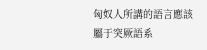匈奴人所講的語言應該屬于突厥語系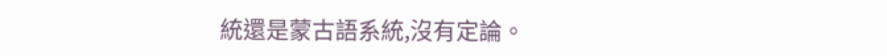統還是蒙古語系統,沒有定論。